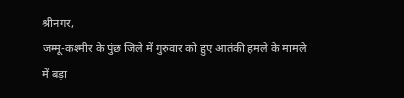श्रीनगर,
जम्मू-कश्मीर के पुंछ जिले में गुरुवार को हुए आतंकी हमले के मामले में बड़ा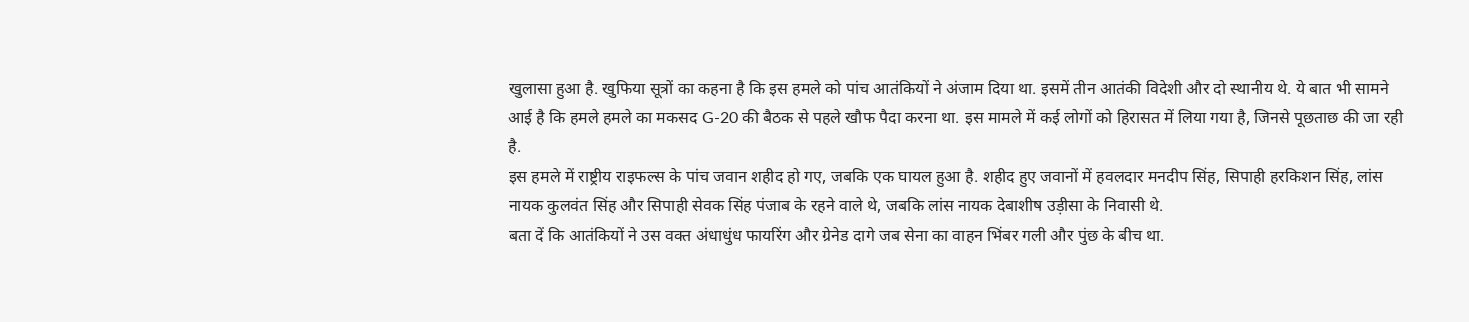खुलासा हुआ है. खुफिया सूत्रों का कहना है कि इस हमले को पांच आतंकियों ने अंजाम दिया था. इसमें तीन आतंकी विदेशी और दो स्थानीय थे. ये बात भी सामने आई है कि हमले हमले का मकसद G-20 की बैठक से पहले खौफ पैदा करना था. इस मामले में कई लोगों को हिरासत में लिया गया है, जिनसे पूछताछ की जा रही है.
इस हमले में राष्ट्रीय राइफल्स के पांच जवान शहीद हो गए, जबकि एक घायल हुआ है. शहीद हुए जवानों में हवलदार मनदीप सिंह, सिपाही हरकिशन सिंह, लांस नायक कुलवंत सिंह और सिपाही सेवक सिंह पंजाब के रहने वाले थे, जबकि लांस नायक देबाशीष उड़ीसा के निवासी थे.
बता दें कि आतंकियों ने उस वक्त अंधाधुंध फायरिंग और ग्रेनेड दागे जब सेना का वाहन भिंबर गली और पुंछ के बीच था.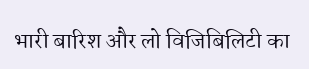भारी बारिश और लो विजिबिलिटी का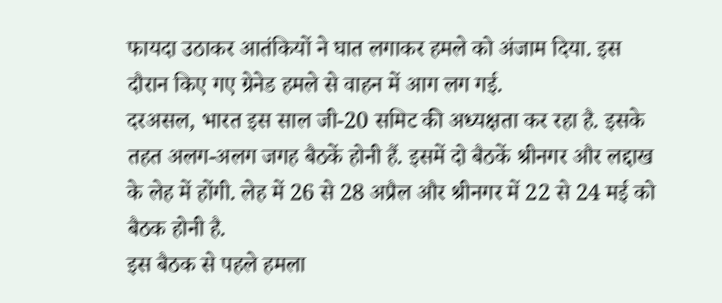फायदा उठाकर आतंकियों ने घात लगाकर हमले को अंजाम दिया. इस दौरान किए गए ग्रेनेड हमले से वाहन में आग लग गई.
दरअसल, भारत इस साल जी-20 समिट की अध्यक्षता कर रहा है. इसके तहत अलग-अलग जगह बैठकें होनी हैं. इसमें दो बैठकें श्रीनगर और लद्दाख के लेह में होंगी. लेह में 26 से 28 अप्रैल और श्रीनगर में 22 से 24 मई को बैठक होनी है.
इस बैठक से पहले हमला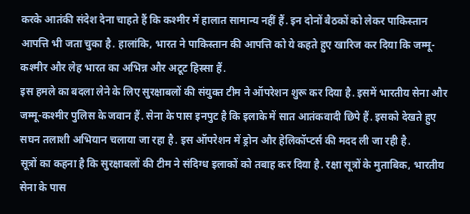करके आतंकी संदेश देना चाहते हैं कि कश्मीर में हालात सामान्य नहीं हैं. इन दोनों बैठकों को लेकर पाकिस्तान आपत्ति भी जता चुका है. हालांकि, भारत ने पाकिस्तान की आपत्ति को ये कहते हुए खारिज कर दिया कि जम्मू-कश्मीर और लेह भारत का अभिन्न और अटूट हिस्सा हैं.
इस हमले का बदला लेने के लिए सुरक्षाबलों की संयुक्त टीम ने ऑपरेशन शुरू कर दिया है. इसमें भारतीय सेना और जम्मू-कश्मीर पुलिस के जवान हैं. सेना के पास इनपुट है कि इलाके में सात आतंकवादी छिपे हैं. इसको देखते हुए सघन तलाशी अभियान चलाया जा रहा है. इस ऑपरेशन में ड्रोन और हेलिकॉप्टर्स की मदद ली जा रही है.
सूत्रों का कहना है कि सुरक्षाबलों की टीम ने संदिग्ध इलाकों को तबाह कर दिया है. रक्षा सूत्रों के मुताबिक, भारतीय सेना के पास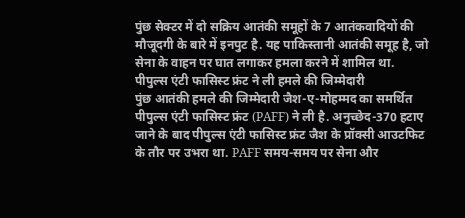पुंछ सेक्टर में दो सक्रिय आतंकी समूहों के 7 आतंकवादियों की मौजूदगी के बारे में इनपुट है. यह पाकिस्तानी आतंकी समूह है, जो सेना के वाहन पर घात लगाकर हमला करने में शामिल था.
पीपुल्स एंटी फासिस्ट फ्रंट ने ली हमले की जिम्मेदारी
पुंछ आतंकी हमले की जिम्मेदारी जैश-ए-मोहम्मद का समर्थित पीपुल्स एंटी फासिस्ट फ्रंट (PAFF) ने ली है. अनुच्छेद-370 हटाए जाने के बाद पीपुल्स एंटी फासिस्ट फ्रंट जैश के प्रॉक्सी आउटफिट के तौर पर उभरा था. PAFF समय-समय पर सेना और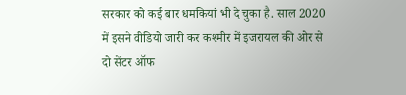सरकार को कई बार धमकियां भी दे चुका है. साल 2020 में इसने वीडियो जारी कर कश्मीर में इजरायल की ओर से दो सेंटर ऑफ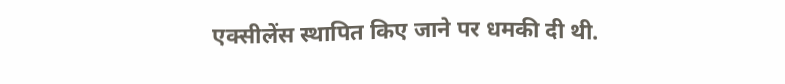एक्सीलेंस स्थापित किए जाने पर धमकी दी थी.